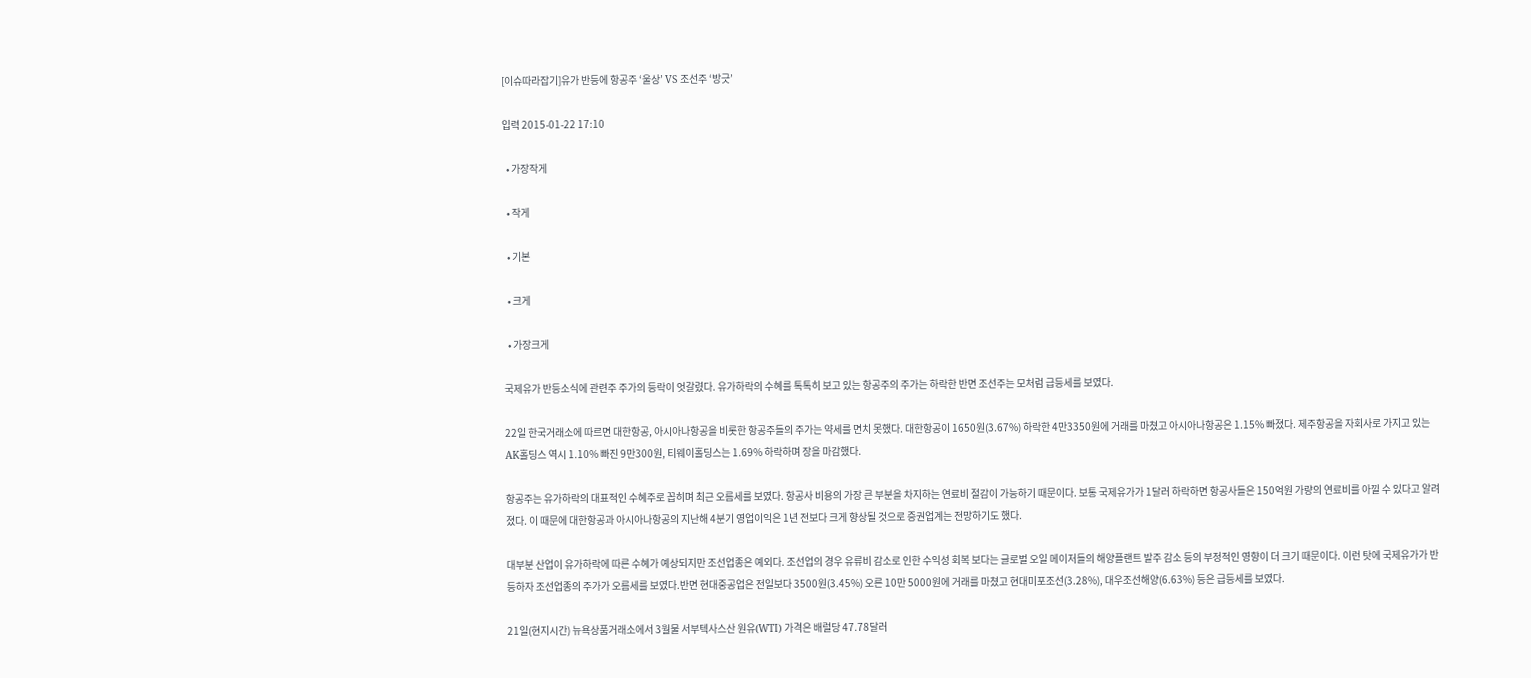[이슈따라잡기]유가 반등에 항공주 ‘울상’ VS 조선주 ‘방긋’

입력 2015-01-22 17:10

  • 가장작게

  • 작게

  • 기본

  • 크게

  • 가장크게

국제유가 반등소식에 관련주 주가의 등락이 엇갈렸다. 유가하락의 수혜를 톡톡히 보고 있는 항공주의 주가는 하락한 반면 조선주는 모처럼 급등세를 보였다.

22일 한국거래소에 따르면 대한항공, 아시아나항공을 비롯한 항공주들의 주가는 약세를 면치 못했다. 대한항공이 1650원(3.67%) 하락한 4만3350원에 거래를 마쳤고 아시아나항공은 1.15% 빠졌다. 제주항공을 자회사로 가지고 있는 AK홀딩스 역시 1.10% 빠진 9만300원, 티웨이홀딩스는 1.69% 하락하며 장을 마감했다.

항공주는 유가하락의 대표적인 수혜주로 꼽히며 최근 오름세를 보였다. 항공사 비용의 가장 큰 부분을 차지하는 연료비 절감이 가능하기 때문이다. 보통 국제유가가 1달러 하락하면 항공사들은 150억원 가량의 연료비를 아낄 수 있다고 알려졌다. 이 때문에 대한항공과 아시아나항공의 지난해 4분기 영업이익은 1년 전보다 크게 향상될 것으로 증권업계는 전망하기도 했다.

대부분 산업이 유가하락에 따른 수혜가 예상되지만 조선업종은 예외다. 조선업의 경우 유류비 감소로 인한 수익성 회복 보다는 글로벌 오일 메이저들의 해양플랜트 발주 감소 등의 부정적인 영향이 더 크기 때문이다. 이런 탓에 국제유가가 반등하자 조선업종의 주가가 오름세를 보였다.반면 현대중공업은 전일보다 3500원(3.45%) 오른 10만 5000원에 거래를 마쳤고 현대미포조선(3.28%), 대우조선해양(6.63%) 등은 급등세를 보였다.

21일(현지시간) 뉴욕상품거래소에서 3월물 서부텍사스산 원유(WTI) 가격은 배럴당 47.78달러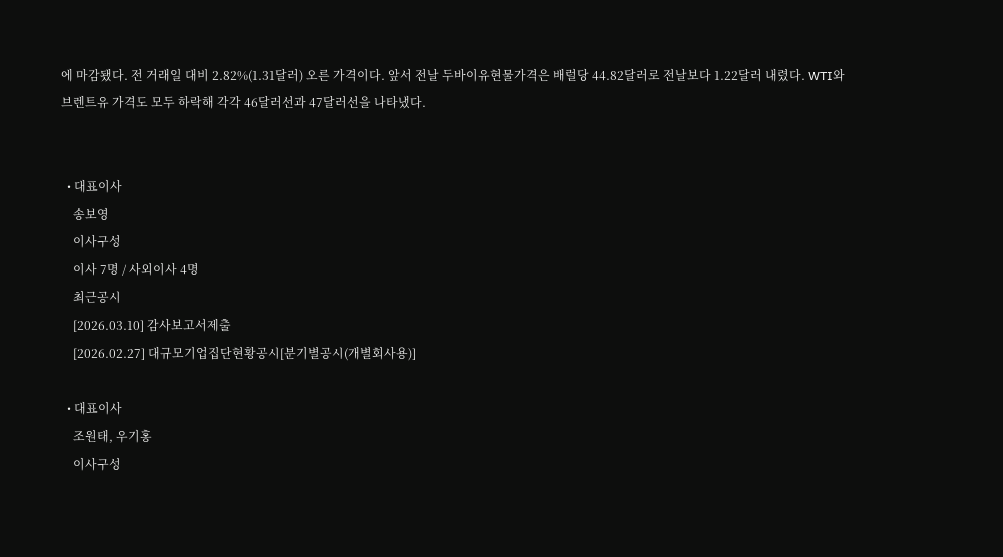에 마감됐다. 전 거래일 대비 2.82%(1.31달러) 오른 가격이다. 앞서 전날 두바이유현물가격은 배럴당 44.82달러로 전날보다 1.22달러 내렸다. WTI와 브렌트유 가격도 모두 하락해 각각 46달러선과 47달러선을 나타냈다.


  • 대표이사
    송보영
    이사구성
    이사 7명 / 사외이사 4명
    최근공시
    [2026.03.10] 감사보고서제출
    [2026.02.27] 대규모기업집단현황공시[분기별공시(개별회사용)]

  • 대표이사
    조원태, 우기홍
    이사구성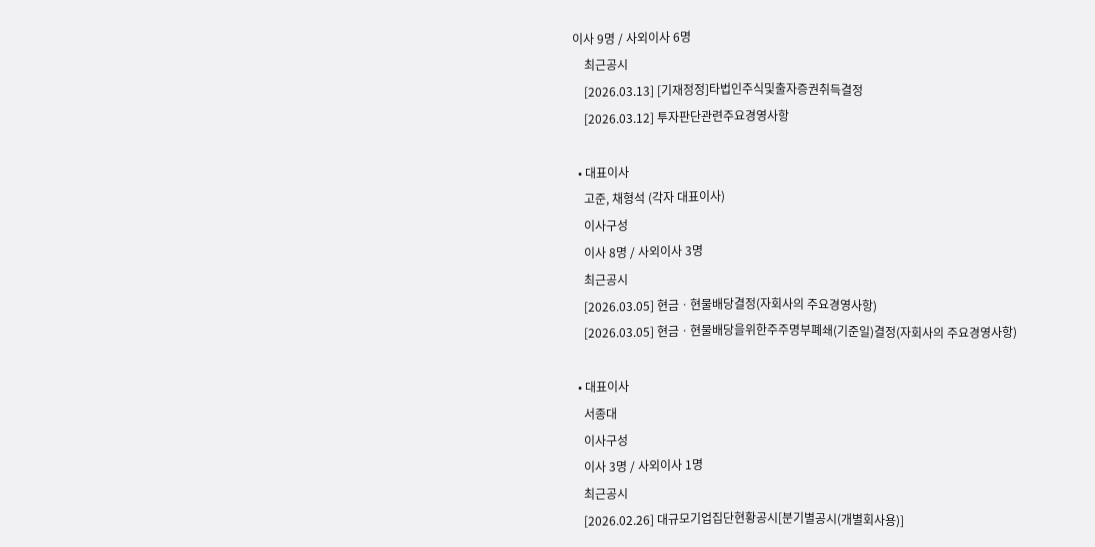이사 9명 / 사외이사 6명
    최근공시
    [2026.03.13] [기재정정]타법인주식및출자증권취득결정
    [2026.03.12] 투자판단관련주요경영사항

  • 대표이사
    고준, 채형석 (각자 대표이사)
    이사구성
    이사 8명 / 사외이사 3명
    최근공시
    [2026.03.05] 현금ㆍ현물배당결정(자회사의 주요경영사항)
    [2026.03.05] 현금ㆍ현물배당을위한주주명부폐쇄(기준일)결정(자회사의 주요경영사항)

  • 대표이사
    서종대
    이사구성
    이사 3명 / 사외이사 1명
    최근공시
    [2026.02.26] 대규모기업집단현황공시[분기별공시(개별회사용)]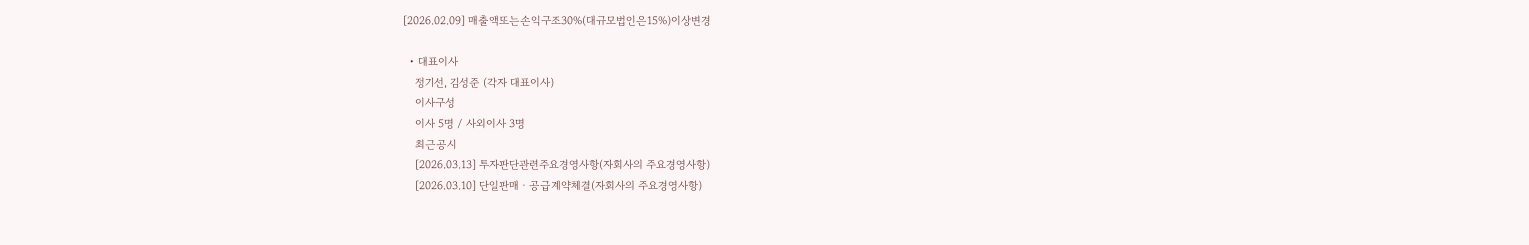[2026.02.09] 매출액또는손익구조30%(대규모법인은15%)이상변경

  • 대표이사
    정기선, 김성준 (각자 대표이사)
    이사구성
    이사 5명 / 사외이사 3명
    최근공시
    [2026.03.13] 투자판단관련주요경영사항(자회사의 주요경영사항)
    [2026.03.10] 단일판매ㆍ공급계약체결(자회사의 주요경영사항)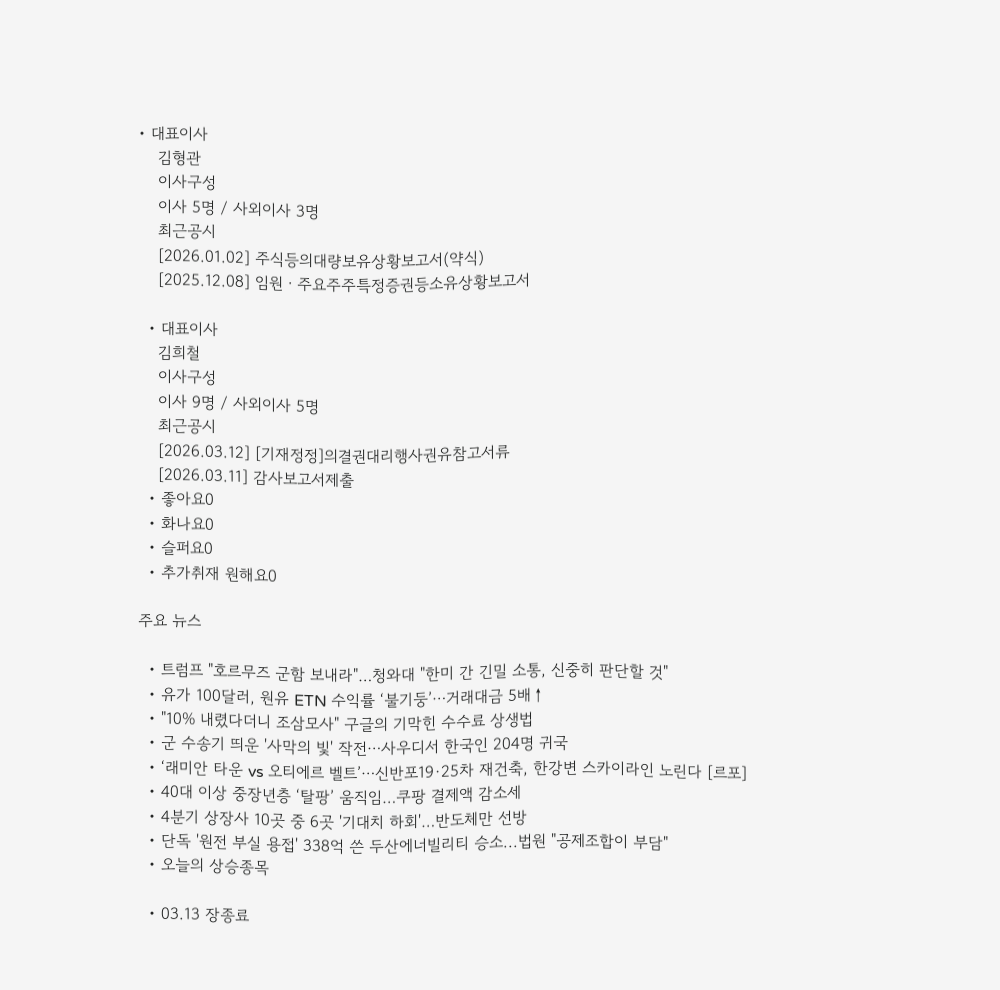• 대표이사
    김형관
    이사구성
    이사 5명 / 사외이사 3명
    최근공시
    [2026.01.02] 주식등의대량보유상황보고서(약식)
    [2025.12.08] 임원ㆍ주요주주특정증권등소유상황보고서

  • 대표이사
    김희철
    이사구성
    이사 9명 / 사외이사 5명
    최근공시
    [2026.03.12] [기재정정]의결권대리행사권유참고서류
    [2026.03.11] 감사보고서제출
  • 좋아요0
  • 화나요0
  • 슬퍼요0
  • 추가취재 원해요0

주요 뉴스

  • 트럼프 "호르무즈 군함 보내라"…청와대 "한미 간 긴밀 소통, 신중히 판단할 것"
  • 유가 100달러, 원유 ETN 수익률 ‘불기둥’⋯거래대금 5배↑
  • "10% 내렸다더니 조삼모사" 구글의 기막힌 수수료 상생법
  • 군 수송기 띄운 '사막의 빛' 작전⋯사우디서 한국인 204명 귀국
  • ‘래미안 타운 vs 오티에르 벨트’⋯신반포19·25차 재건축, 한강변 스카이라인 노린다 [르포]
  • 40대 이상 중장년층 ‘탈팡’ 움직임…쿠팡 결제액 감소세
  • 4분기 상장사 10곳 중 6곳 '기대치 하회'…반도체만 선방
  • 단독 '원전 부실 용접' 338억 쓴 두산에너빌리티 승소...법원 "공제조합이 부담"
  • 오늘의 상승종목

  • 03.13 장종료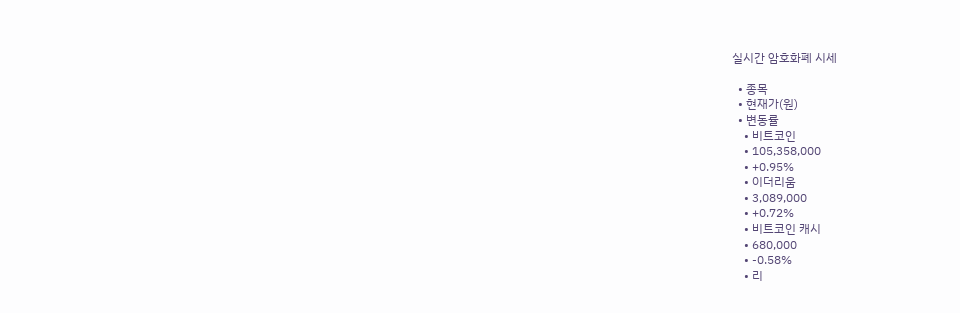실시간 암호화폐 시세

  • 종목
  • 현재가(원)
  • 변동률
    • 비트코인
    • 105,358,000
    • +0.95%
    • 이더리움
    • 3,089,000
    • +0.72%
    • 비트코인 캐시
    • 680,000
    • -0.58%
    • 리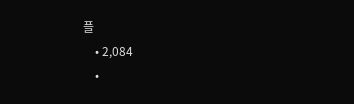플
    • 2,084
    •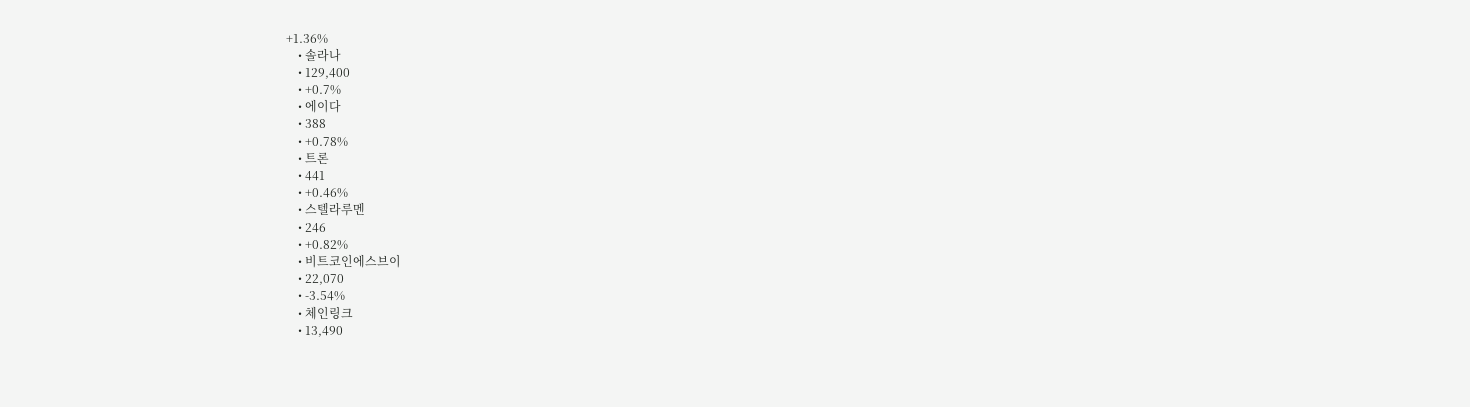+1.36%
    • 솔라나
    • 129,400
    • +0.7%
    • 에이다
    • 388
    • +0.78%
    • 트론
    • 441
    • +0.46%
    • 스텔라루멘
    • 246
    • +0.82%
    • 비트코인에스브이
    • 22,070
    • -3.54%
    • 체인링크
    • 13,490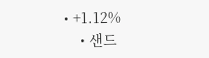• +1.12%
    • 샌드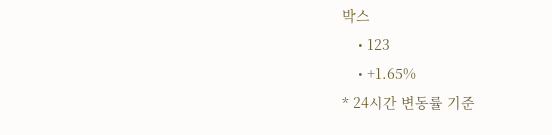박스
    • 123
    • +1.65%
* 24시간 변동률 기준